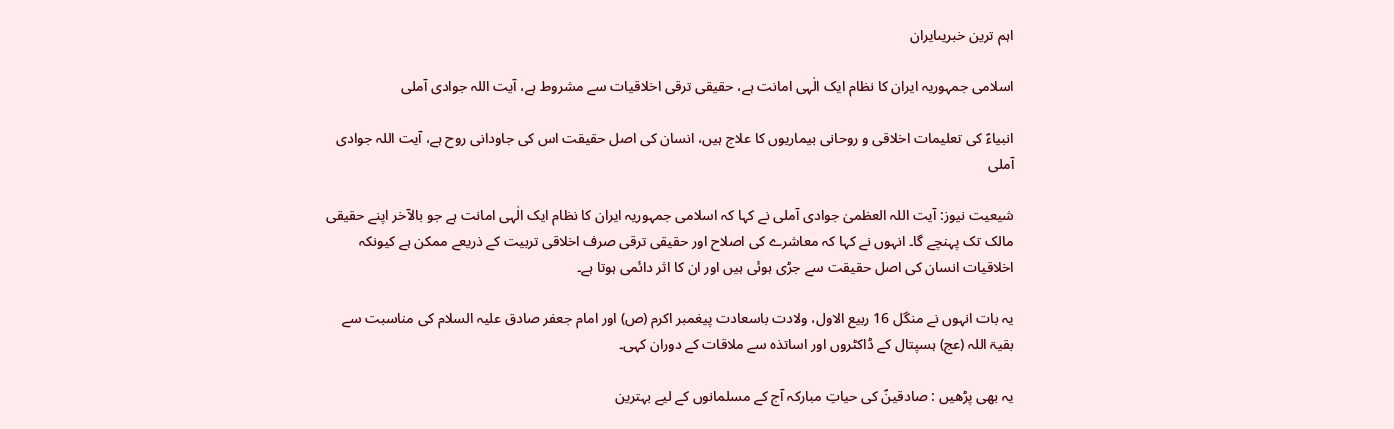اہم ترین خبریںایران

اسلامی جمہوریہ ایران کا نظام ایک الٰہی امانت ہے، حقیقی ترقی اخلاقیات سے مشروط ہے، آیت اللہ جوادی آملی

انبیاءؑ کی تعلیمات اخلاقی و روحانی بیماریوں کا علاج ہیں، انسان کی اصل حقیقت اس کی جاودانی روح ہے، آیت اللہ جوادی آملی

شیعیت نیوز: آیت اللہ العظمیٰ جوادی آملی نے کہا کہ اسلامی جمہوریہ ایران کا نظام ایک الٰہی امانت ہے جو بالآخر اپنے حقیقی مالک تک پہنچے گا۔ انہوں نے کہا کہ معاشرے کی اصلاح اور حقیقی ترقی صرف اخلاقی تربیت کے ذریعے ممکن ہے کیونکہ اخلاقیات انسان کی اصل حقیقت سے جڑی ہوئی ہیں اور ان کا اثر دائمی ہوتا ہے۔

یہ بات انہوں نے منگل 16 ربیع الاول، ولادت باسعادت پیغمبر اکرم (ص) اور امام جعفر صادق علیہ السلام کی مناسبت سے بقیۃ اللہ (عج) ہسپتال کے ڈاکٹروں اور اساتذہ سے ملاقات کے دوران کہی۔

یہ بھی پڑھیں : صادقینؑ کی حیاتِ مبارکہ آج کے مسلمانوں کے لیے بہترین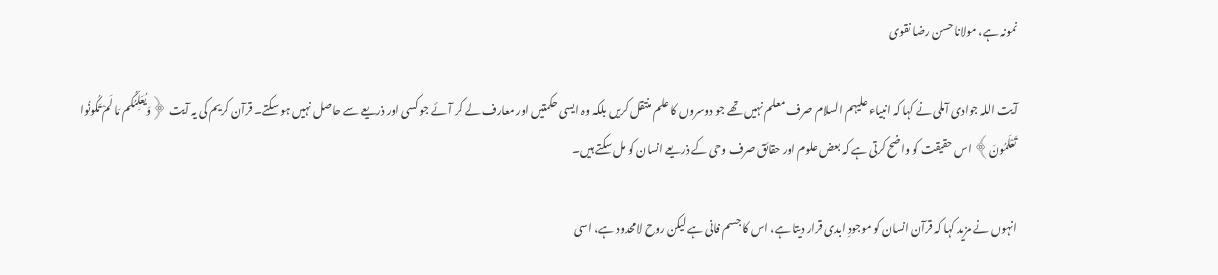نمونہ ہے، مولانا حسن رضا نقوی

آیت اللہ جوادی آملی نے کہا کہ انبیاء علیہم السلام صرف معلم نہیں تھے جو دوسروں کا علم منتقل کریں بلکہ وہ ایسی حکمتیں اور معارف لے کر آئے جو کسی اور ذریعے سے حاصل نہیں ہو سکتے۔ قرآن کریم کی یہ آیت ﴿وَیُعَلِّمُکُم مَا لَمْ تَکُونُوا تَعْلَمُونَ﴾ اس حقیقت کو واضح کرتی ہے کہ بعض علوم اور حقائق صرف وحی کے ذریعے انسان کو مل سکتے ہیں۔

انہوں نے مزید کہا کہ قرآن انسان کو موجودِ ابدی قرار دیتا ہے، اس کا جسم فانی ہے لیکن روح لامحدود ہے، اسی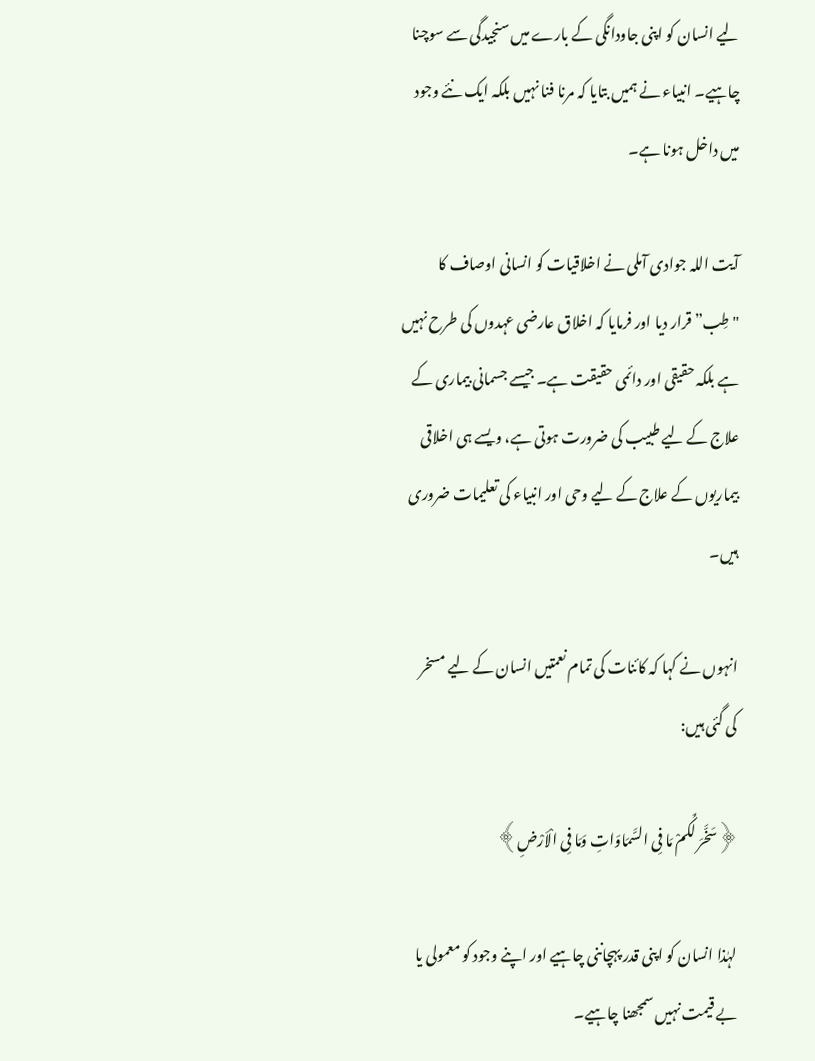لیے انسان کو اپنی جاودانگی کے بارے میں سنجیدگی سے سوچنا چاہیے۔ انبیاء نے ہمیں بتایا کہ مرنا فنا نہیں بلکہ ایک نئے وجود میں داخل ہونا ہے۔

آیت اللہ جوادی آملی نے اخلاقیات کو انسانی اوصاف کا "طِب” قرار دیا اور فرمایا کہ اخلاق عارضی عہدوں کی طرح نہیں ہے بلکہ حقیقی اور دائمی حقیقت ہے۔ جیسے جسمانی بیماری کے علاج کے لیے طبیب کی ضرورت ہوتی ہے، ویسے ہی اخلاقی بیماریوں کے علاج کے لیے وحی اور انبیاء کی تعلیمات ضروری ہیں۔

انہوں نے کہا کہ کائنات کی تمام نعمتیں انسان کے لیے مسخر کی گئی ہیں:

﴿سَخَّرَ لَکُمْ مَا فِی السَّمَاوَاتِ وَمَا فِی الْاَرْضِ﴾

لہٰذا انسان کو اپنی قدر پہچاننی چاہیے اور اپنے وجود کو معمولی یا بے قیمت نہیں سمجھنا چاہیے۔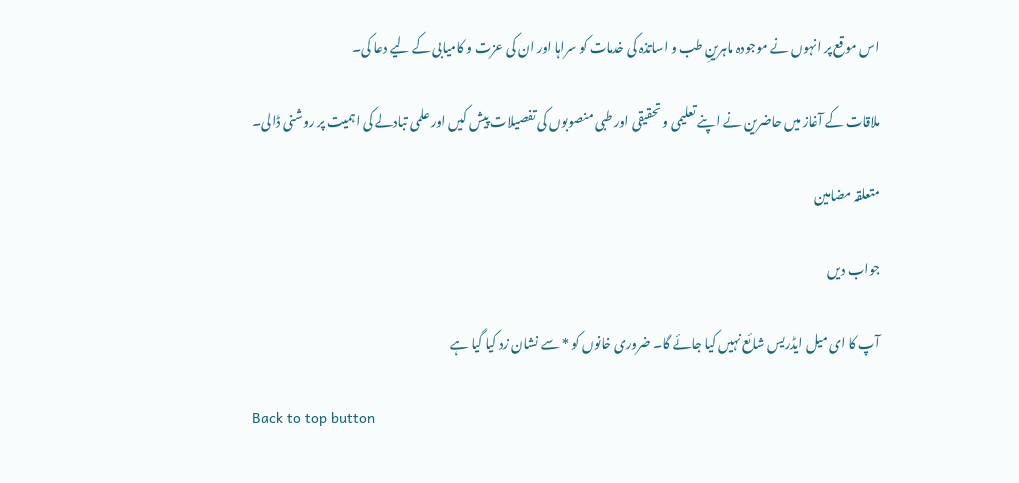اس موقع پر انہوں نے موجودہ ماہرینِ طب و اساتذہ کی خدمات کو سراہا اور ان کی عزت و کامیابی کے لیے دعا کی۔

ملاقات کے آغاز میں حاضرین نے اپنے تعلیمی و تحقیقی اور طبی منصوبوں کی تفصیلات پیش کیں اور علمی تبادلے کی اہمیت پر روشنی ڈالی۔

متعلقہ مضامین

جواب دیں

آپ کا ای میل ایڈریس شائع نہیں کیا جائے گا۔ ضروری خانوں کو * سے نشان زد کیا گیا ہے

Back to top button